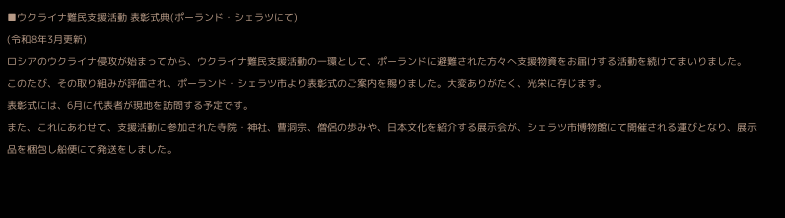■ウクライナ難民支援活動 表彰式典(ポーランド・シェラツにて)
(令和8年3月更新)
ロシアのウクライナ侵攻が始まってから、ウクライナ難民支援活動の一環として、ポーランドに避難された方々へ支援物資をお届けする活動を続けてまいりました。
このたび、その取り組みが評価され、ポーランド・シェラツ市より表彰式のご案内を賜りました。大変ありがたく、光栄に存じます。
表彰式には、6月に代表者が現地を訪問する予定です。
また、これにあわせて、支援活動に参加された寺院・神社、曹洞宗、僧侶の歩みや、日本文化を紹介する展示会が、シェラツ市博物館にて開催される運びとなり、展示品を梱包し船便にて発送をしました。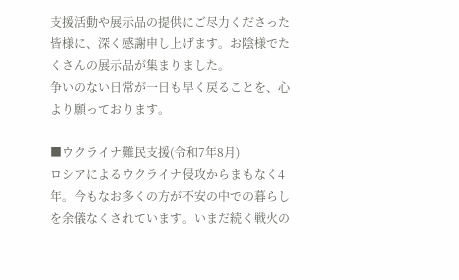支援活動や展示品の提供にご尽力くださった皆様に、深く感謝申し上げます。お陰様でたくさんの展示品が集まりました。
争いのない日常が一日も早く戻ることを、心より願っております。

■ウクライナ難民支援(令和7年8月)
ロシアによるウクライナ侵攻からまもなく4年。今もなお多くの方が不安の中での暮らしを余儀なくされています。いまだ続く戦火の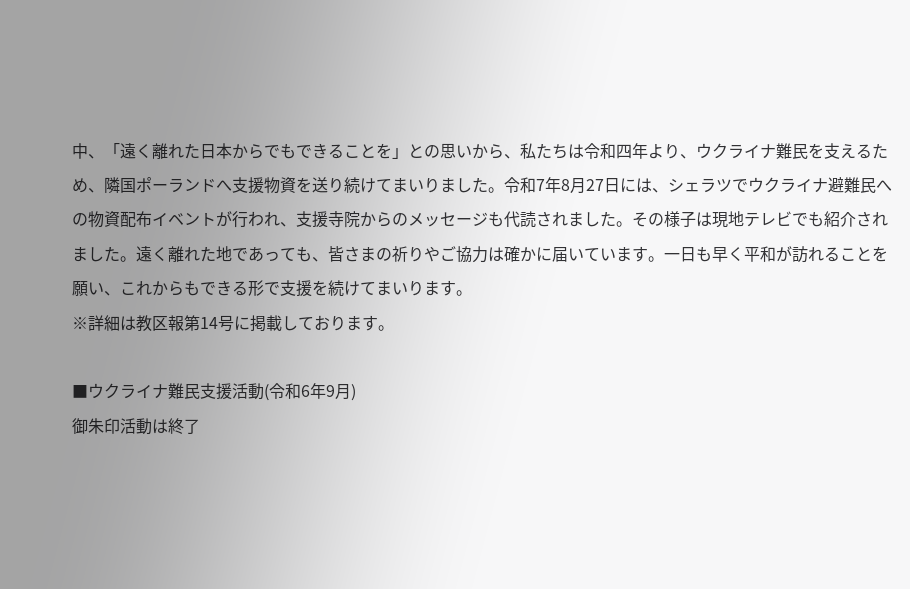中、「遠く離れた日本からでもできることを」との思いから、私たちは令和四年より、ウクライナ難民を支えるため、隣国ポーランドへ支援物資を送り続けてまいりました。令和7年8月27日には、シェラツでウクライナ避難民への物資配布イベントが行われ、支援寺院からのメッセージも代読されました。その様子は現地テレビでも紹介されました。遠く離れた地であっても、皆さまの祈りやご協力は確かに届いています。一日も早く平和が訪れることを願い、これからもできる形で支援を続けてまいります。
※詳細は教区報第14号に掲載しております。

■ウクライナ難民支援活動(令和6年9月)
御朱印活動は終了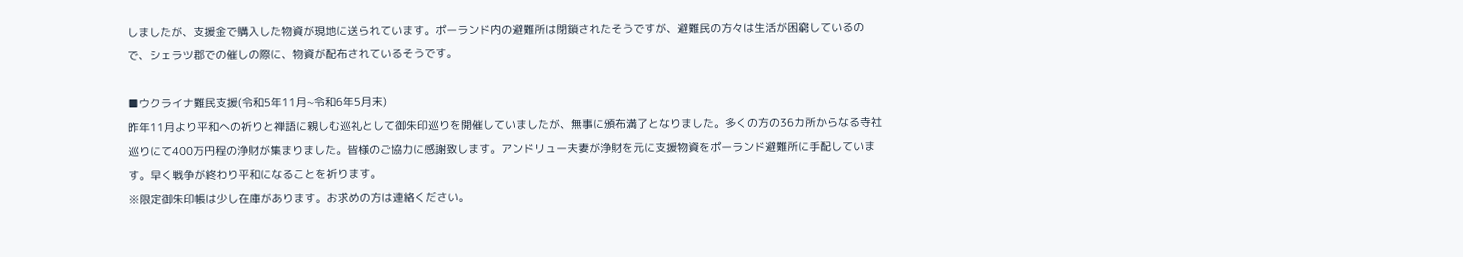しましたが、支援金で購入した物資が現地に送られています。ポーランド内の避難所は閉鎖されたそうですが、避難民の方々は生活が困窮しているので、シェラツ郡での催しの際に、物資が配布されているそうです。

■ウクライナ難民支援(令和5年11月~令和6年5月末)
昨年11月より平和への祈りと禅語に親しむ巡礼として御朱印巡りを開催していましたが、無事に頒布満了となりました。多くの方の36カ所からなる寺社巡りにて400万円程の浄財が集まりました。皆様のご協力に感謝致します。アンドリュー夫妻が浄財を元に支援物資をポーランド避難所に手配しています。早く戦争が終わり平和になることを祈ります。
※限定御朱印帳は少し在庫があります。お求めの方は連絡ください。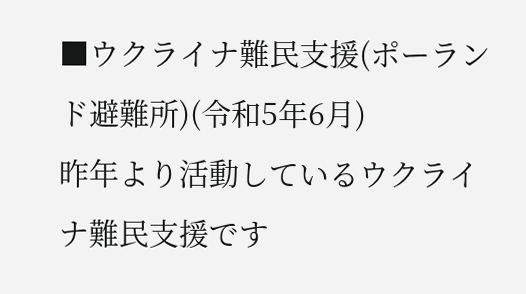■ウクライナ難民支援(ポーランド避難所)(令和5年6月)
昨年より活動しているウクライナ難民支援です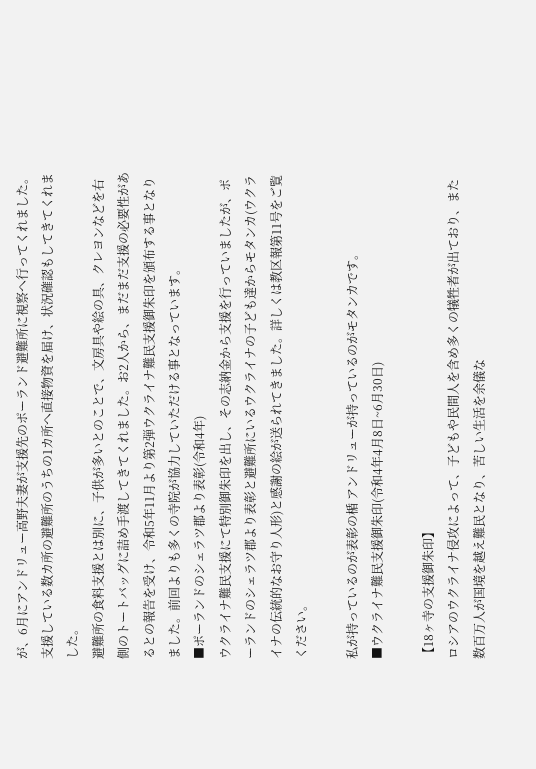が、6月にアンドリュー高野夫妻が支援先のポーランド避難所に視察へ行ってくれました。支援している数カ所の避難所のうちの1カ所へ直接物資を届け、状況確認もしてきてくれました。
避難所の食料支援とは別に、子供が多いとのことで、文房具や絵の具、クレヨンなどを右側のトートバッグに詰め手渡してきてくれました。お2人から、まだまだ支援の必要性があるとの報告を受け、令和5年11月より第2弾ウクライナ難民支援御朱印を頒布する事となりました。前回よりも多くの寺院が協力していただける事となっています。
■ポーランドのシェラツ郡より表彰(令和4年)
ウクライナ難民支援にて特別御朱印を出し、その志納金から支援を行っていましたが、ポーランドのシェラツ郡より表彰と避難所にいるウクライナの子ども達からモタンカ(ウクライナの伝統的なお守り人形)と感謝の絵が送られてきました。詳しくは教区報第11号をご覧ください。

私が持っているのが表彰の楯 アンドリューが持っているのがモタンカです。
■ウクライナ難民支援御朱印(令和4年4月8日~6月30日)

【18ヶ寺の支援御朱印】
ロシアのウクライナ侵攻によって、子どもや民間人を含め多くの犠牲者が出ており、また数百万人が国境を越え難民となり、苦しい生活を余儀な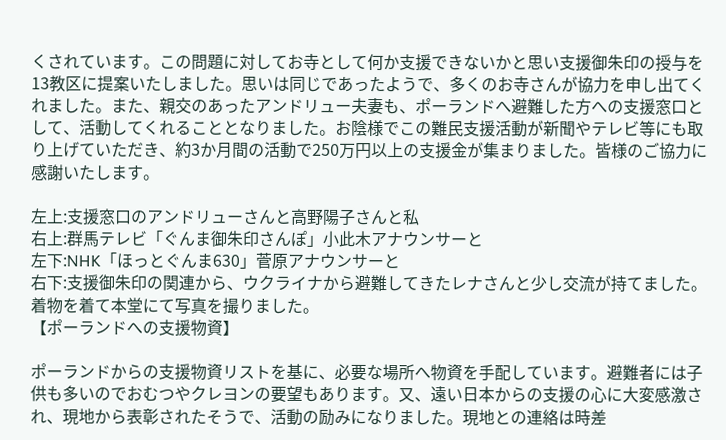くされています。この問題に対してお寺として何か支援できないかと思い支援御朱印の授与を13教区に提案いたしました。思いは同じであったようで、多くのお寺さんが協力を申し出てくれました。また、親交のあったアンドリュー夫妻も、ポーランドへ避難した方への支援窓口として、活動してくれることとなりました。お陰様でこの難民支援活動が新聞やテレビ等にも取り上げていただき、約3か月間の活動で250万円以上の支援金が集まりました。皆様のご協力に感謝いたします。

左上:支援窓口のアンドリューさんと高野陽子さんと私
右上:群馬テレビ「ぐんま御朱印さんぽ」小此木アナウンサーと
左下:NHK「ほっとぐんま630」菅原アナウンサーと
右下:支援御朱印の関連から、ウクライナから避難してきたレナさんと少し交流が持てました。着物を着て本堂にて写真を撮りました。
【ポーランドへの支援物資】

ポーランドからの支援物資リストを基に、必要な場所へ物資を手配しています。避難者には子供も多いのでおむつやクレヨンの要望もあります。又、遠い日本からの支援の心に大変感激され、現地から表彰されたそうで、活動の励みになりました。現地との連絡は時差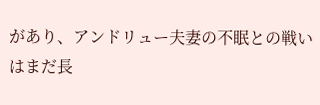があり、アンドリュー夫妻の不眠との戦いはまだ長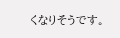くなりそうです。